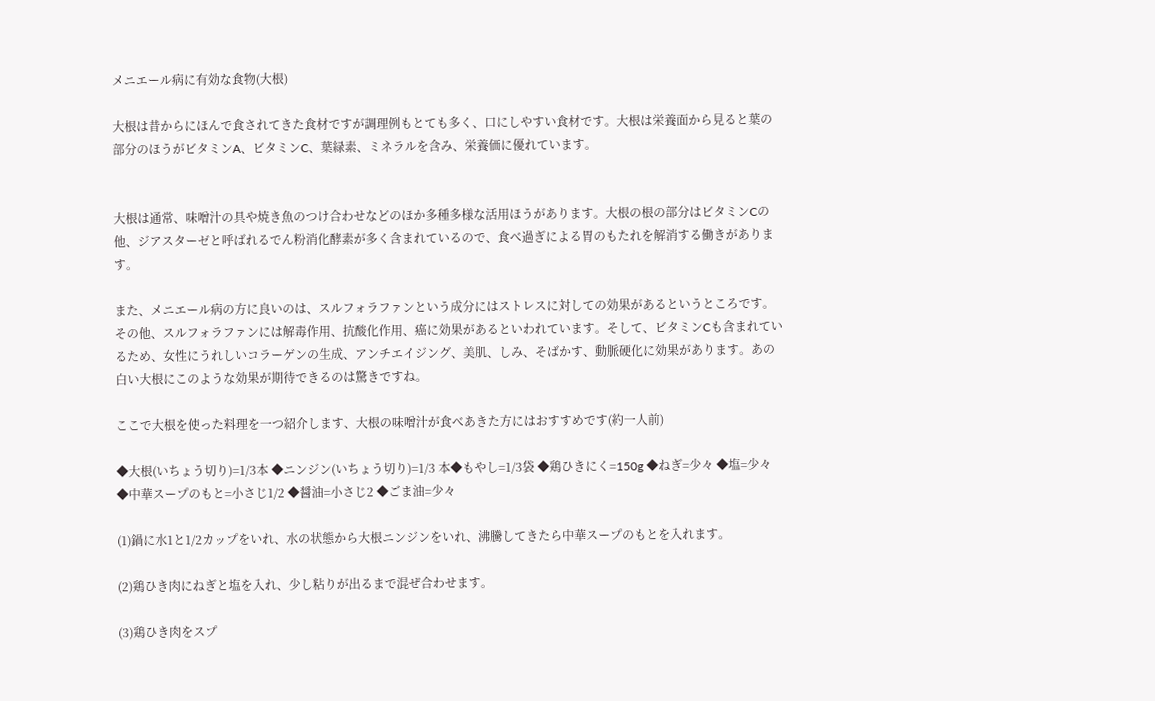メニエール病に有効な食物(大根)

大根は昔からにほんで食されてきた食材ですが調理例もとても多く、口にしやすい食材です。大根は栄養面から見ると葉の部分のほうがビタミンA、ビタミンC、葉緑素、ミネラルを含み、栄養価に優れています。


大根は通常、味噌汁の具や焼き魚のつけ合わせなどのほか多種多様な活用ほうがあります。大根の根の部分はビタミンCの他、ジアスターゼと呼ばれるでん粉消化酵素が多く含まれているので、食べ過ぎによる胃のもたれを解消する働きがあります。

また、メニエール病の方に良いのは、スルフォラファンという成分にはストレスに対しての効果があるというところです。その他、スルフォラファンには解毒作用、抗酸化作用、癌に効果があるといわれています。そして、ビタミンCも含まれているため、女性にうれしいコラーゲンの生成、アンチエイジング、美肌、しみ、そばかす、動脈硬化に効果があります。あの白い大根にこのような効果が期待できるのは驚きですね。

ここで大根を使った料理を一つ紹介します、大根の味噌汁が食べあきた方にはおすすめです(約一人前)

◆大根(いちょう切り)=1/3本 ◆ニンジン(いちょう切り)=1/3 本◆もやし=1/3袋 ◆鶏ひきにく=150g ◆ねぎ=少々 ◆塩=少々 ◆中華スープのもと=小さじ1/2 ◆醤油=小さじ2 ◆ごま油=少々

(1)鍋に水1と1/2カップをいれ、水の状態から大根ニンジンをいれ、沸騰してきたら中華スープのもとを入れます。

(2)鶏ひき肉にねぎと塩を入れ、少し粘りが出るまで混ぜ合わせます。

(3)鶏ひき肉をスプ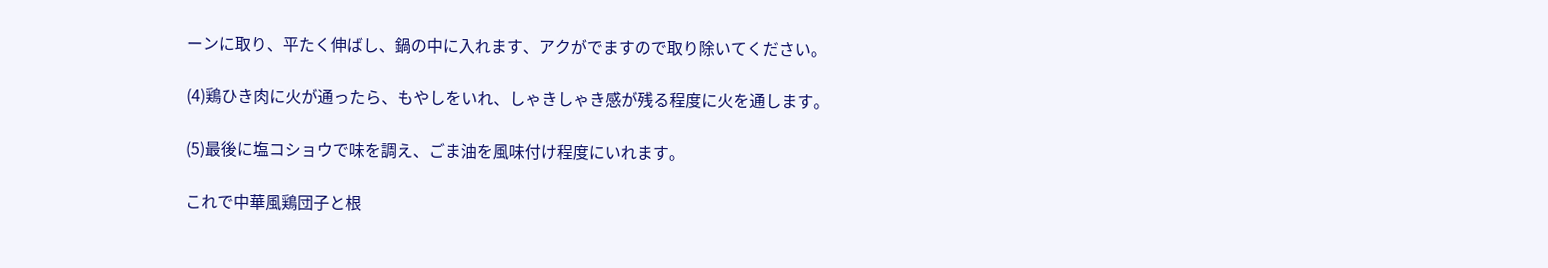ーンに取り、平たく伸ばし、鍋の中に入れます、アクがでますので取り除いてください。

(4)鶏ひき肉に火が通ったら、もやしをいれ、しゃきしゃき感が残る程度に火を通します。

(5)最後に塩コショウで味を調え、ごま油を風味付け程度にいれます。

これで中華風鶏団子と根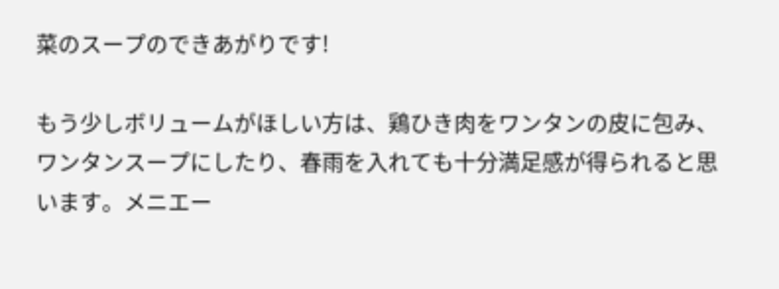菜のスープのできあがりです!

もう少しボリュームがほしい方は、鶏ひき肉をワンタンの皮に包み、ワンタンスープにしたり、春雨を入れても十分満足感が得られると思います。メニエー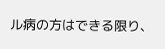ル病の方はできる限り、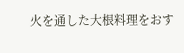火を通した大根料理をおす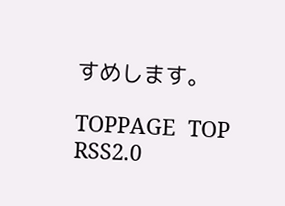すめします。

TOPPAGE  TOP
RSS2.0